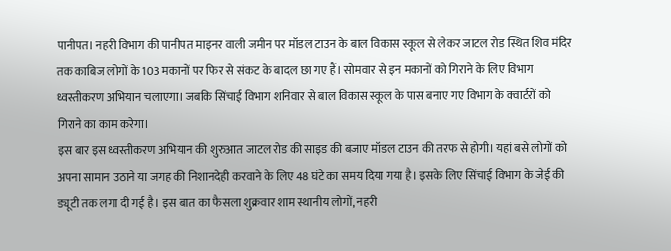पानीपत। नहरी विभाग की पानीपत माइनर वाली जमीन पर मॉडल टाउन के बाल विकास स्कूल से लेकर जाटल रोड स्थित शिव मंदिर तक काबिज लोगों के 103 मकानों पर फिर से संकट के बादल छा गए हैं। सोमवार से इन मकानों को गिराने के लिए विभाग ध्वस्तीकरण अभियान चलाएगा। जबकि सिंचाई विभाग शनिवार से बाल विकास स्कूल के पास बनाए गए विभाग के क्वार्टरों को गिराने का काम करेगा।
इस बार इस ध्वस्तीकरण अभियान की शुरुआत जाटल रोड की साइड की बजाए मॉडल टाउन की तरफ से होगी। यहां बसे लोगों को अपना सामान उठाने या जगह की निशानदेही करवाने के लिए 48 घंटे का समय दिया गया है। इसके लिए सिंचाई विभाग के जेई की ड्यूटी तक लगा दी गई है। इस बात का फैसला शुक्रवार शाम स्थानीय लोगों, नहरी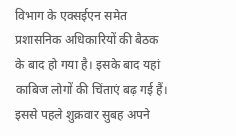विभाग के एक्सईएन समेत प्रशासनिक अधिकारियों की बैठक के बाद हो गया है। इसके बाद यहां काबिज लोगों की चिंताएं बढ़ गई हैं।
इससे पहले शुक्रवार सुबह अपने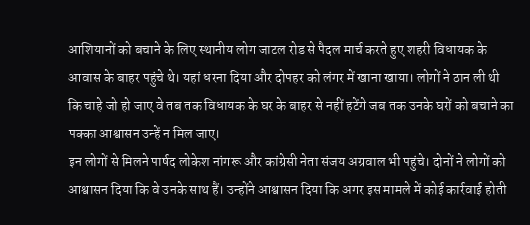आशियानों को बचाने के लिए स्थानीय लोग जाटल रोड से पैदल मार्च करते हुए शहरी विधायक के आवास के बाहर पहुंचे थे। यहां धरना दिया और दोपहर को लंगर में खाना खाया। लोगों ने ठान ली थी कि चाहे जो हो जाए वे तब तक विधायक के घर के बाहर से नहीं हटेंगे जब तक उनके घरों को बचाने का पक्का आश्वासन उन्हें न मिल जाए।
इन लोगों से मिलने पार्षद लोकेश नांगरू और कांग्रेसी नेता संजय अग्रवाल भी पहुंचे। दोनों ने लोगों को आश्वासन दिया कि वे उनके साथ हैं। उन्होंने आश्वासन दिया कि अगर इस मामले में कोई कार्रवाई होती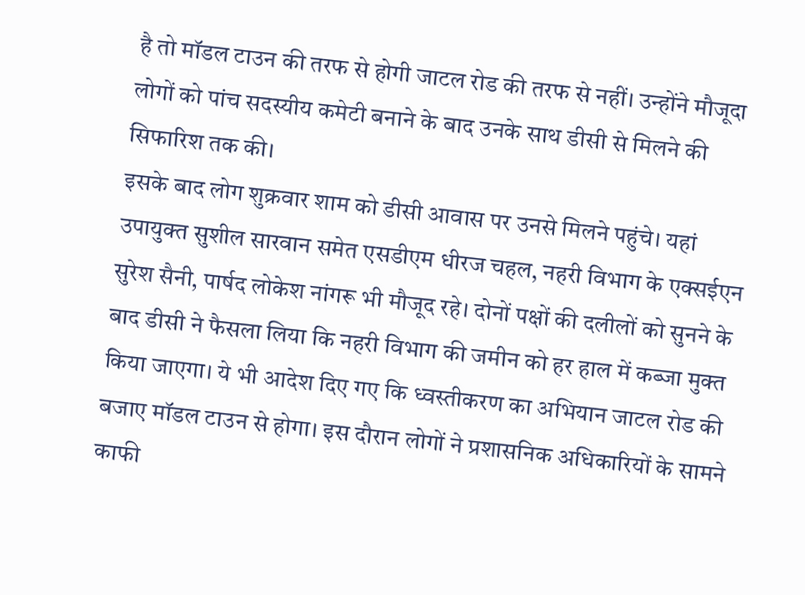है तो मॉडल टाउन की तरफ से होगी जाटल रोड की तरफ से नहीं। उन्होंने मौजूदा लोगों को पांच सदस्यीय कमेटी बनाने के बाद उनके साथ डीसी से मिलने की सिफारिश तक की।
इसके बाद लोग शुक्रवार शाम को डीसी आवास पर उनसे मिलने पहुंचे। यहां उपायुक्त सुशील सारवान समेत एसडीएम धीरज चहल, नहरी विभाग के एक्सईएन सुरेश सैनी, पार्षद लोकेश नांगरू भी मौजूद रहे। दोनों पक्षों की दलीलों को सुनने के बाद डीसी ने फैसला लिया कि नहरी विभाग की जमीन को हर हाल में कब्जा मुक्त किया जाएगा। ये भी आदेश दिए गए कि ध्वस्तीकरण का अभियान जाटल रोड की बजाए मॉडल टाउन से होगा। इस दौरान लोगों ने प्रशासनिक अधिकारियों के सामने काफी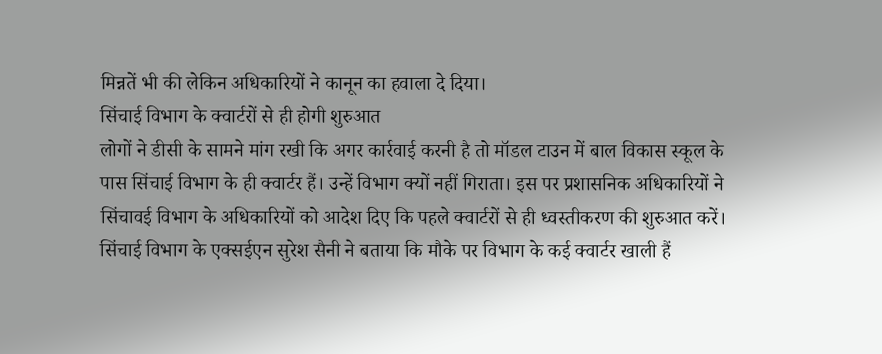मिन्नतें भी की लेकिन अधिकारियों ने कानून का हवाला दे दिया।
सिंचाई विभाग के क्वार्टरों से ही होगी शुरुआत
लोगों ने डीसी के सामने मांग रखी कि अगर कार्रवाई करनी है तो मॉडल टाउन में बाल विकास स्कूल के पास सिंचाई विभाग के ही क्वार्टर हैं। उन्हें विभाग क्यों नहीं गिराता। इस पर प्रशासनिक अधिकारियों ने सिंचावई विभाग के अधिकारियों को आदेश दिए कि पहले क्वार्टरों से ही ध्वस्तीकरण की शुरुआत करें। सिंचाई विभाग के एक्सईएन सुरेश सैनी ने बताया कि मौके पर विभाग के कई क्वार्टर खाली हैं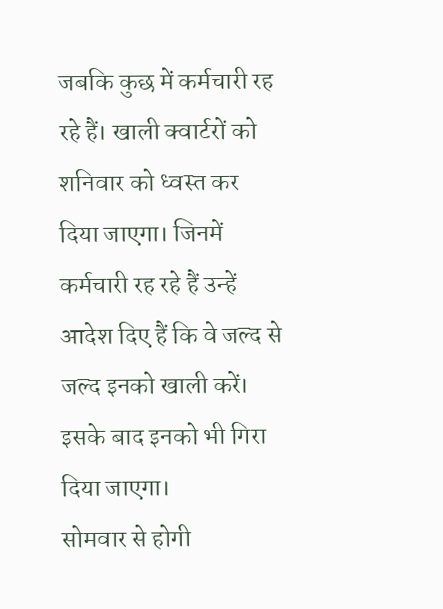जबकि कुछ में कर्मचारी रह रहे हैं। खाली क्वार्टरों को शनिवार को ध्वस्त कर दिया जाएगा। जिनमें कर्मचारी रह रहे हैं उन्हें आदेश दिए हैं कि वे जल्द से जल्द इनको खाली करें। इसके बाद इनको भी गिरा दिया जाएगा।
सोमवार से होगी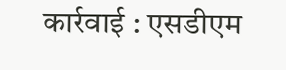कार्रवाई : एसडीएम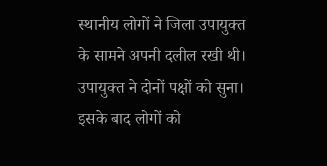स्थानीय लोगों ने जिला उपायुक्त के सामने अपनी दलील रखी थी। उपायुक्त ने दोनों पक्षों को सुना। इसके बाद लोगों को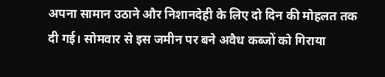अपना सामान उठाने और निशानदेही के लिए दो दिन की मोहलत तक दी गई। सोमवार से इस जमीन पर बने अवैध कब्जों को गिराया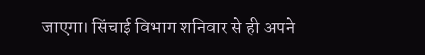जाएगा। सिंचाई विभाग शनिवार से ही अपने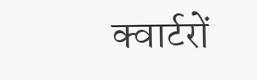क्वार्टरों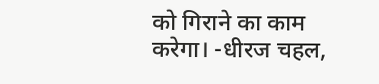को गिराने का काम करेगा। -धीरज चहल,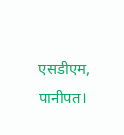एसडीएम, पानीपत।